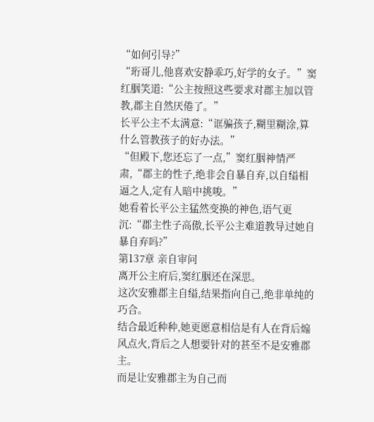“如何引导?”
“珩哥儿,他喜欢安静乖巧,好学的女子。”窦红胭笑道:“公主按照这些要求对郡主加以管教,郡主自然厌倦了。”
长平公主不太满意:“诓骗孩子,糊里糊涂,算什么管教孩子的好办法。”
“但殿下,您还忘了一点,”窦红胭神情严肃,“郡主的性子,绝非会自暴自弃,以自缢相逼之人,定有人暗中挑唆。”
她看着长平公主猛然变换的神色,语气更沉:“郡主性子高傲,长平公主难道教导过她自暴自弃吗?”
第137章 亲自审问
离开公主府后,窦红胭还在深思。
这次安雅郡主自缢,结果指向自己,绝非单纯的巧合。
结合最近种种,她更愿意相信是有人在背后煽风点火,背后之人想要针对的甚至不是安雅郡主。
而是让安雅郡主为自己而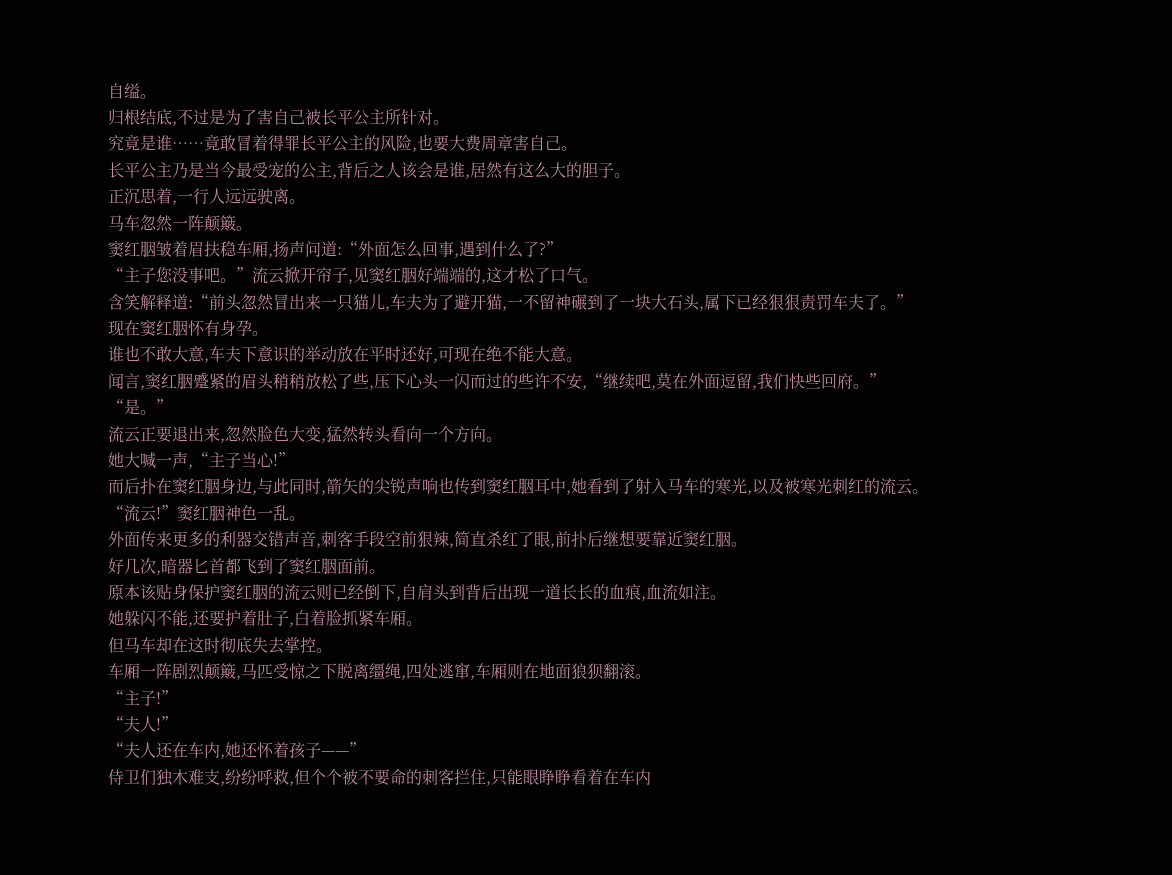自缢。
归根结底,不过是为了害自己被长平公主所针对。
究竟是谁……竟敢冒着得罪长平公主的风险,也要大费周章害自己。
长平公主乃是当今最受宠的公主,背后之人该会是谁,居然有这么大的胆子。
正沉思着,一行人远远驶离。
马车忽然一阵颠簸。
窦红胭皱着眉扶稳车厢,扬声问道:“外面怎么回事,遇到什么了?”
“主子您没事吧。”流云掀开帘子,见窦红胭好端端的,这才松了口气。
含笑解释道:“前头忽然冒出来一只猫儿,车夫为了避开猫,一不留神碾到了一块大石头,属下已经狠狠责罚车夫了。”
现在窦红胭怀有身孕。
谁也不敢大意,车夫下意识的举动放在平时还好,可现在绝不能大意。
闻言,窦红胭蹙紧的眉头稍稍放松了些,压下心头一闪而过的些许不安,“继续吧,莫在外面逗留,我们快些回府。”
“是。”
流云正要退出来,忽然脸色大变,猛然转头看向一个方向。
她大喊一声,“主子当心!”
而后扑在窦红胭身边,与此同时,箭矢的尖锐声响也传到窦红胭耳中,她看到了射入马车的寒光,以及被寒光刺红的流云。
“流云!”窦红胭神色一乱。
外面传来更多的利器交错声音,刺客手段空前狠辣,简直杀红了眼,前扑后继想要靠近窦红胭。
好几次,暗器匕首都飞到了窦红胭面前。
原本该贴身保护窦红胭的流云则已经倒下,自肩头到背后出现一道长长的血痕,血流如注。
她躲闪不能,还要护着肚子,白着脸抓紧车厢。
但马车却在这时彻底失去掌控。
车厢一阵剧烈颠簸,马匹受惊之下脱离缰绳,四处逃窜,车厢则在地面狼狈翻滚。
“主子!”
“夫人!”
“夫人还在车内,她还怀着孩子——”
侍卫们独木难支,纷纷呼救,但个个被不要命的刺客拦住,只能眼睁睁看着在车内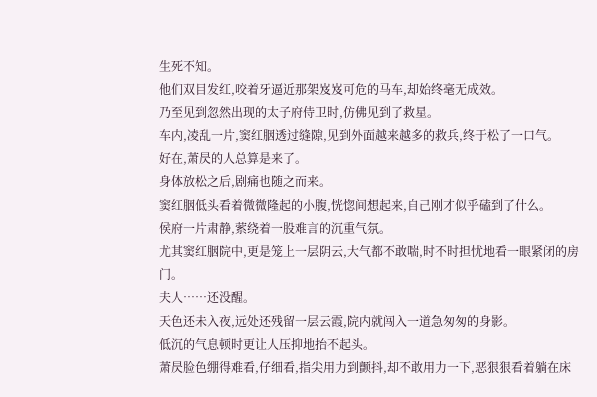生死不知。
他们双目发红,咬着牙逼近那架岌岌可危的马车,却始终毫无成效。
乃至见到忽然出现的太子府侍卫时,仿佛见到了救星。
车内,凌乱一片,窦红胭透过缝隙,见到外面越来越多的救兵,终于松了一口气。
好在,萧昃的人总算是来了。
身体放松之后,剧痛也随之而来。
窦红胭低头看着微微隆起的小腹,恍惚间想起来,自己刚才似乎磕到了什么。
侯府一片肃静,萦绕着一股难言的沉重气氛。
尤其窦红胭院中,更是笼上一层阴云,大气都不敢喘,时不时担忧地看一眼紧闭的房门。
夫人……还没醒。
天色还未入夜,远处还残留一层云霞,院内就闯入一道急匆匆的身影。
低沉的气息顿时更让人压抑地抬不起头。
萧昃脸色绷得难看,仔细看,指尖用力到颤抖,却不敢用力一下,恶狠狠看着躺在床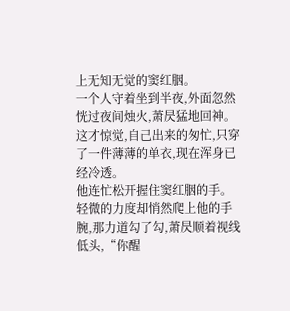上无知无觉的窦红胭。
一个人守着坐到半夜,外面忽然恍过夜间烛火,萧昃猛地回神。
这才惊觉,自己出来的匆忙,只穿了一件薄薄的单衣,现在浑身已经冷透。
他连忙松开握住窦红胭的手。
轻微的力度却悄然爬上他的手腕,那力道勾了勾,萧昃顺着视线低头,“你醒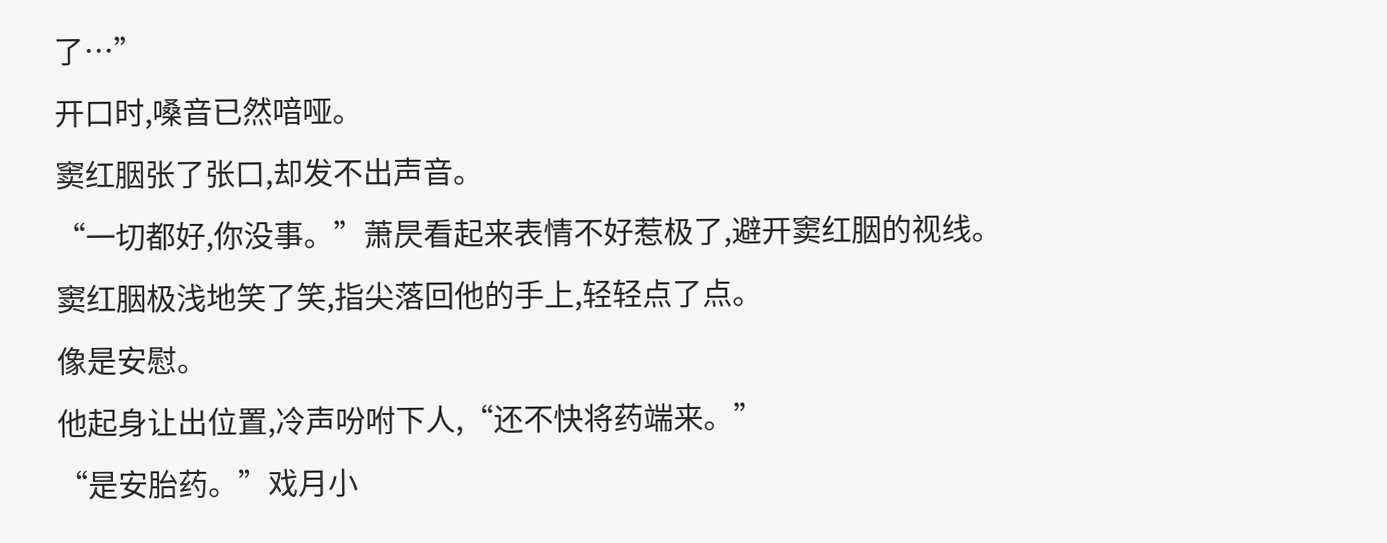了…”
开口时,嗓音已然喑哑。
窦红胭张了张口,却发不出声音。
“一切都好,你没事。”萧昃看起来表情不好惹极了,避开窦红胭的视线。
窦红胭极浅地笑了笑,指尖落回他的手上,轻轻点了点。
像是安慰。
他起身让出位置,冷声吩咐下人,“还不快将药端来。”
“是安胎药。”戏月小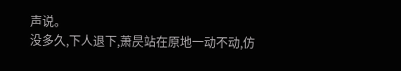声说。
没多久,下人退下,萧昃站在原地一动不动,仿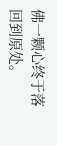佛一颗心终于落回到原处。